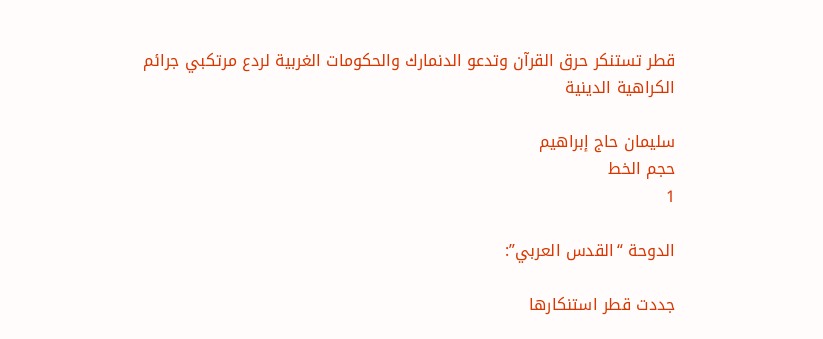قطر تستنكر حرق القرآن وتدعو الدنمارك والحكومات الغربية لردع مرتكبي جرائم الكراهية الدينية

سليمان حاج إبراهيم
حجم الخط
1

الدوحة “القدس العربي”:

جددت قطر استنكارها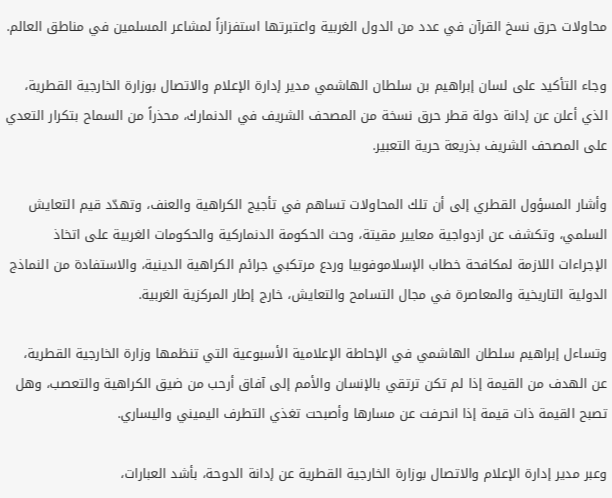محاولات حرق نسخ القرآن في عدد من الدول الغربية واعتبرتها استفزازاً لمشاعر المسلمين في مناطق العالم.

وجاء التأكيد على لسان إبراهيم بن سلطان الهاشمي مدير إدارة الإعلام والاتصال بوزارة الخارجية القطرية، الذي أعلن عن إدانة دولة قطر حرق نسخة من المصحف الشريف في الدنمارك، محذراً من السماح بتكرار التعدي على المصحف الشريف بذريعة حرية التعبير.

وأشار المسؤول القطري إلى أن تلك المحاولات تساهم في تأجيج الكراهية والعنف، وتهدّد قيم التعايش السلمي، وتكشف عن ازدواجية معايير مقيتة، وحث الحكومة الدنماركية والحكومات الغربية على اتخاذ الإجراءات اللازمة لمكافحة خطاب الإسلاموفوبيا وردع مرتكبي جرائم الكراهية الدينية، والاستفادة من النماذج الدولية التاريخية والمعاصرة في مجال التسامح والتعايش، خارج إطار المركزية الغربية.

وتساءل إبراهيم سلطان الهاشمي في الإحاطة الإعلامية الأسبوعية التي تنظمها وزارة الخارجية القطرية، عن الهدف من القيمة إذا لم تكن ترتقي بالإنسان والأمم إلى آفاق أرحب من ضيق الكراهية والتعصب، وهل تصبح القيمة ذات قيمة إذا انحرفت عن مسارها وأصبحت تغذي التطرف اليميني واليساري.

وعبر مدير إدارة الإعلام والاتصال بوزارة الخارجية القطرية عن إدانة الدوحة، بأشد العبارات،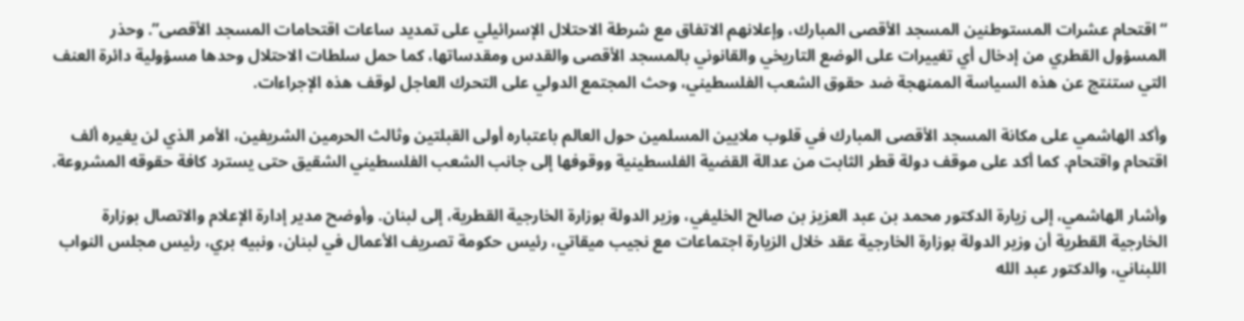“اقتحام عشرات المستوطنين المسجد الأقصى المبارك، وإعلانهم الاتفاق مع شرطة الاحتلال الإسرائيلي على تمديد ساعات اقتحامات المسجد الأقصى”. وحذر المسؤول القطري من إدخال أي تغييرات على الوضع التاريخي والقانوني بالمسجد الأقصى والقدس ومقدساتها، كما حمل سلطات الاحتلال وحدها مسؤولية دائرة العنف التي ستنتج عن هذه السياسة الممنهجة ضد حقوق الشعب الفلسطيني، وحث المجتمع الدولي على التحرك العاجل لوقف هذه الإجراءات.

وأكد الهاشمي على مكانة المسجد الأقصى المبارك في قلوب ملايين المسلمين حول العالم باعتباره أولى القبلتين وثالث الحرمين الشريفين، الأمر الذي لن يغيره ألف اقتحام واقتحام. كما أكد على موقف دولة قطر الثابت من عدالة القضية الفلسطينية ووقوفها إلى جانب الشعب الفلسطيني الشقيق حتى يسترد كافة حقوقه المشروعة.

وأشار الهاشمي، إلى زيارة الدكتور محمد بن عبد العزيز بن صالح الخليفي، وزير الدولة بوزارة الخارجية القطرية، إلى لبنان. وأوضح مدير إدارة الإعلام والاتصال بوزارة الخارجية القطرية أن وزير الدولة بوزارة الخارجية عقد خلال الزيارة اجتماعات مع نجيب ميقاتي، رئيس حكومة تصريف الأعمال في لبنان، ونبيه بري، رئيس مجلس النواب اللبناني، والدكتور عبد الله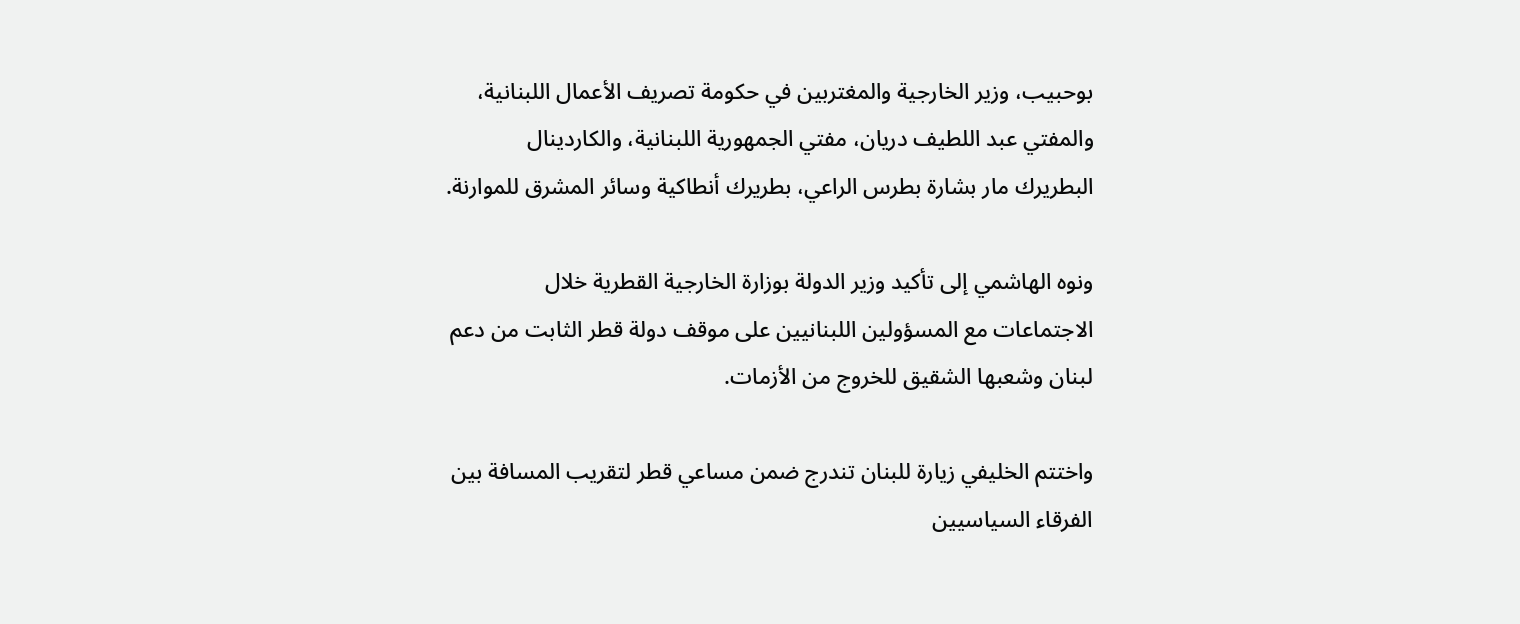بوحبيب، وزير الخارجية والمغتربين في حكومة تصريف الأعمال اللبنانية، والمفتي عبد اللطيف دريان، مفتي الجمهورية اللبنانية، والكاردينال البطريرك مار بشارة بطرس الراعي، بطريرك أنطاكية وسائر المشرق للموارنة.

ونوه الهاشمي إلى تأكيد وزير الدولة بوزارة الخارجية القطرية خلال الاجتماعات مع المسؤولين اللبنانيين على موقف دولة قطر الثابت من دعم لبنان وشعبها الشقيق للخروج من الأزمات.

واختتم الخليفي زيارة للبنان تندرج ضمن مساعي قطر لتقريب المسافة بين الفرقاء السياسيين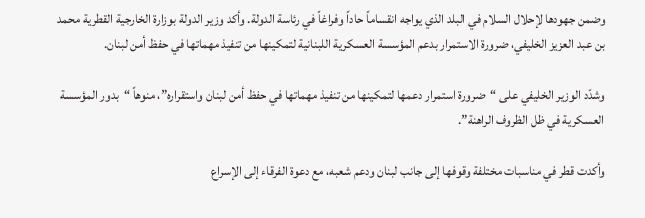وضمن جهودها لإحلال السلام في البلد الذي يواجه انقساماً حاداً وفراغاً في رئاسة الدولة. وأكد وزير الدولة بوزارة الخارجية القطرية محمد بن عبد العزيز الخليفي، ضرورة الاستمرار بدعم المؤسسة العسكرية اللبنانية لتمكينها من تنفيذ مهماتها في حفظ أمن لبنان.

وشدّد الوزير الخليفي على “ضرورة استمرار دعمها لتمكينها من تنفيذ مهماتها في حفظ أمن لبنان واستقراره”، منوهاً “بدور المؤسسة العسكرية في ظل الظروف الراهنة”.

وأكدت قطر في مناسبات مختلفة وقوفها إلى جانب لبنان ودعم شعبه، مع دعوة الفرقاء إلى الإسراع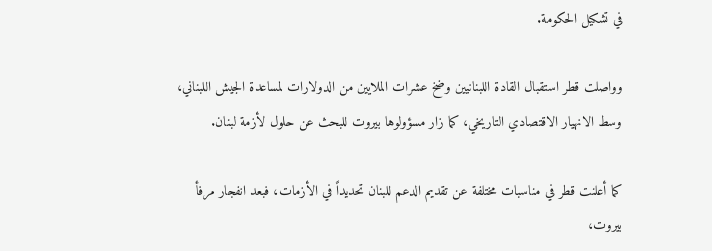في تشكيل الحكومة.

وواصلت قطر استقبال القادة اللبنانيين وضخ عشرات الملايين من الدولارات لمساعدة الجيش اللبناني، وسط الانهيار الاقتصادي التاريخي، كما زار مسؤولوها بيروت للبحث عن حلول لأزمة لبنان.

كما أعلنت قطر في مناسبات مختلفة عن تقديم الدعم للبنان تحديداً في الأزمات، فبعد انفجار مرفأ بيروت،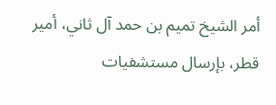أمر الشيخ تميم بن حمد آل ثاني، أمير قطر، بإرسال مستشفيات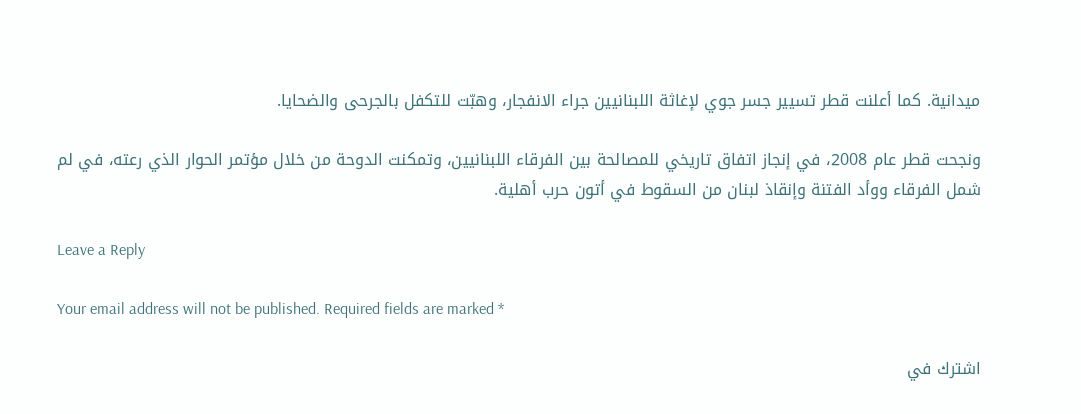ميدانية. كما أعلنت قطر تسيير جسر جوي لإغاثة اللبنانيين جراء الانفجار، وهبّت للتكفل بالجرحى والضحايا.

ونجحت قطر عام 2008، في إنجاز اتفاق تاريخي للمصالحة بين الفرقاء اللبنانيين، وتمكنت الدوحة من خلال مؤتمر الحوار الذي رعته، في لم شمل الفرقاء ووأد الفتنة وإنقاذ لبنان من السقوط في أتون حرب أهلية.

Leave a Reply

Your email address will not be published. Required fields are marked *

اشترك في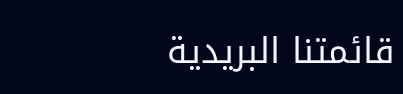قائمتنا البريدية